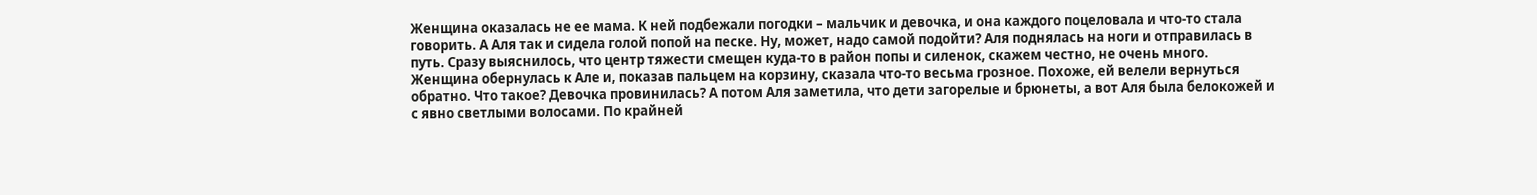Женщина оказалась не ее мама. К ней подбежали погодки – мальчик и девочка, и она каждого поцеловала и что-то стала говорить. А Аля так и сидела голой попой на песке. Ну, может, надо самой подойти? Аля поднялась на ноги и отправилась в путь. Сразу выяснилось, что центр тяжести смещен куда-то в район попы и силенок, скажем честно, не очень много. Женщина обернулась к Але и, показав пальцем на корзину, сказала что-то весьма грозное. Похоже, ей велели вернуться обратно. Что такое? Девочка провинилась? А потом Аля заметила, что дети загорелые и брюнеты, а вот Аля была белокожей и с явно светлыми волосами. По крайней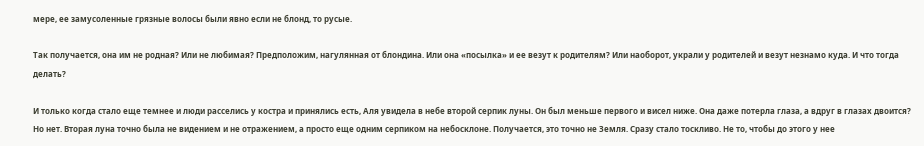мере, ее замусоленные грязные волосы были явно если не блонд, то русые.

Так получается, она им не родная? Или не любимая? Предположим, нагулянная от блондина. Или она «посылка» и ее везут к родителям? Или наоборот, украли у родителей и везут незнамо куда. И что тогда делать?

И только когда стало еще темнее и люди расселись у костра и принялись есть, Аля увидела в небе второй серпик луны. Он был меньше первого и висел ниже. Она даже потерла глаза, а вдруг в глазах двоится? Но нет. Вторая луна точно была не видением и не отражением, а просто еще одним серпиком на небосклоне. Получается, это точно не Земля. Сразу стало тоскливо. Не то, чтобы до этого у нее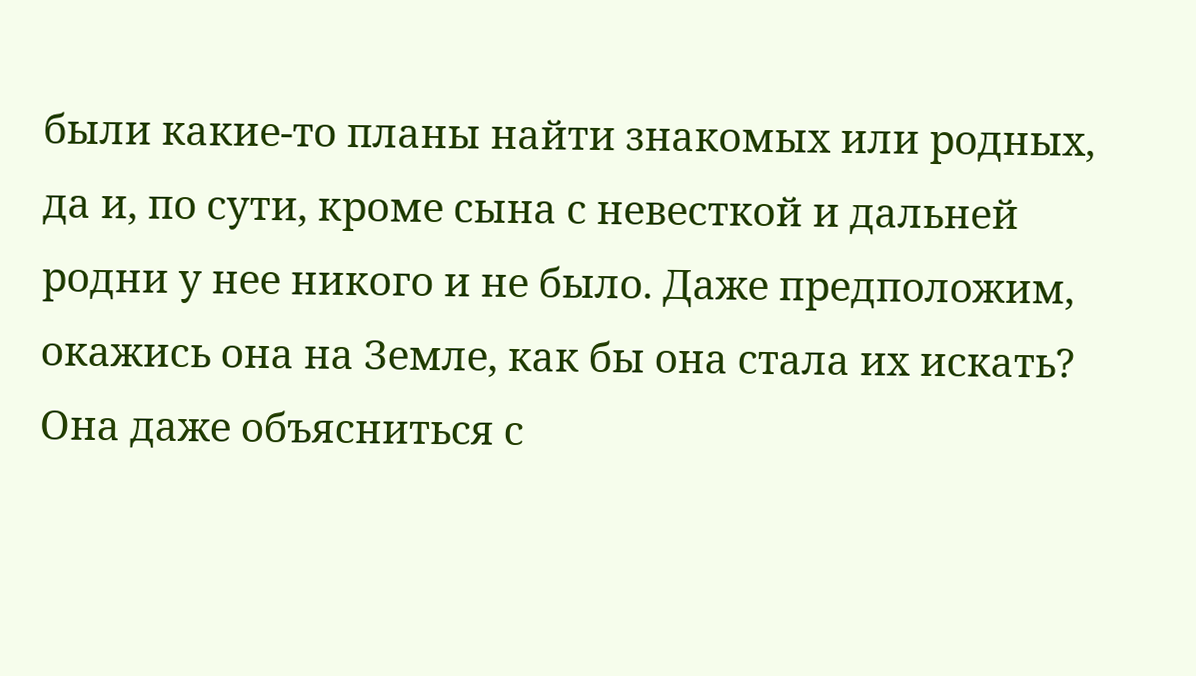были какие-то планы найти знакомых или родных, да и, по сути, кроме сына с невесткой и дальней родни у нее никого и не было. Даже предположим, окажись она на Земле, как бы она стала их искать? Она даже объясниться с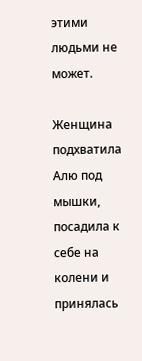этими людьми не может.

Женщина подхватила Алю под мышки, посадила к себе на колени и принялась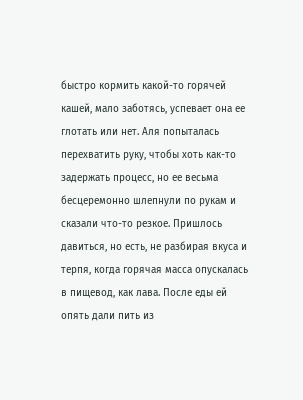быстро кормить какой-то горячей кашей, мало заботясь, успевает она ее глотать или нет. Аля попыталась перехватить руку, чтобы хоть как-то задержать процесс, но ее весьма бесцеремонно шлепнули по рукам и сказали что-то резкое. Пришлось давиться, но есть, не разбирая вкуса и терпя, когда горячая масса опускалась в пищевод, как лава. После еды ей опять дали пить из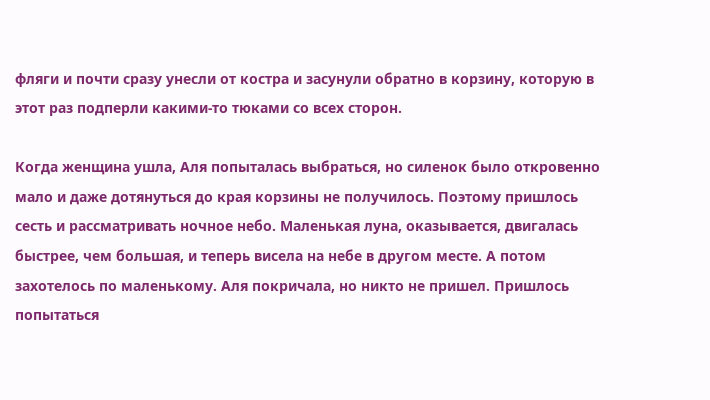фляги и почти сразу унесли от костра и засунули обратно в корзину, которую в этот раз подперли какими-то тюками со всех сторон.

Когда женщина ушла, Аля попыталась выбраться, но силенок было откровенно мало и даже дотянуться до края корзины не получилось. Поэтому пришлось сесть и рассматривать ночное небо. Маленькая луна, оказывается, двигалась быстрее, чем большая, и теперь висела на небе в другом месте. А потом захотелось по маленькому. Аля покричала, но никто не пришел. Пришлось попытаться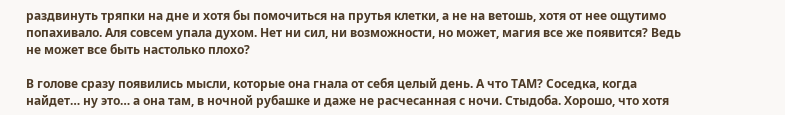раздвинуть тряпки на дне и хотя бы помочиться на прутья клетки, а не на ветошь, хотя от нее ощутимо попахивало. Аля совсем упала духом. Нет ни сил, ни возможности, но может, магия все же появится? Ведь не может все быть настолько плохо?

В голове сразу появились мысли, которые она гнала от себя целый день. А что ТАМ? Соседка, когда найдет… ну это… а она там, в ночной рубашке и даже не расчесанная с ночи. Стыдоба. Хорошо, что хотя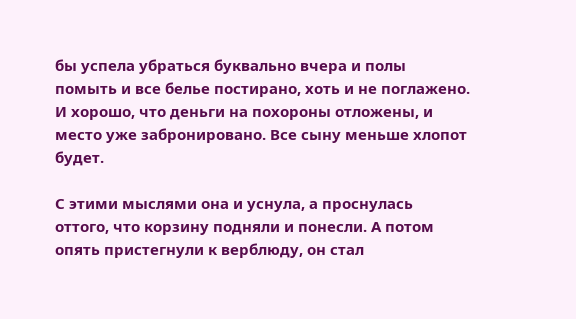бы успела убраться буквально вчера и полы помыть и все белье постирано, хоть и не поглажено. И хорошо, что деньги на похороны отложены, и место уже забронировано. Все сыну меньше хлопот будет.

С этими мыслями она и уснула, а проснулась оттого, что корзину подняли и понесли. А потом опять пристегнули к верблюду, он стал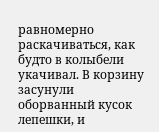равномерно раскачиваться, как будто в колыбели укачивал. В корзину засунули оборванный кусок лепешки, и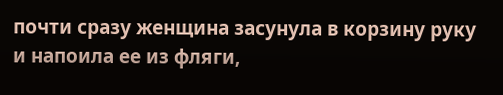почти сразу женщина засунула в корзину руку и напоила ее из фляги,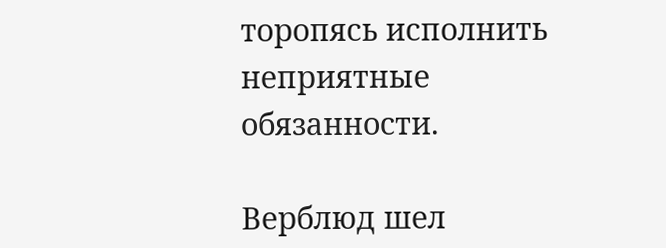торопясь исполнить неприятные обязанности.

Верблюд шел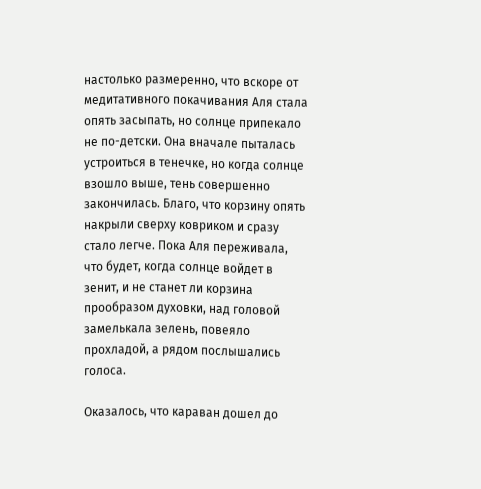настолько размеренно, что вскоре от медитативного покачивания Аля стала опять засыпать, но солнце припекало не по-детски. Она вначале пыталась устроиться в тенечке, но когда солнце взошло выше, тень совершенно закончилась. Благо, что корзину опять накрыли сверху ковриком и сразу стало легче. Пока Аля переживала, что будет, когда солнце войдет в зенит, и не станет ли корзина прообразом духовки, над головой замелькала зелень, повеяло прохладой, а рядом послышались голоса.

Оказалось, что караван дошел до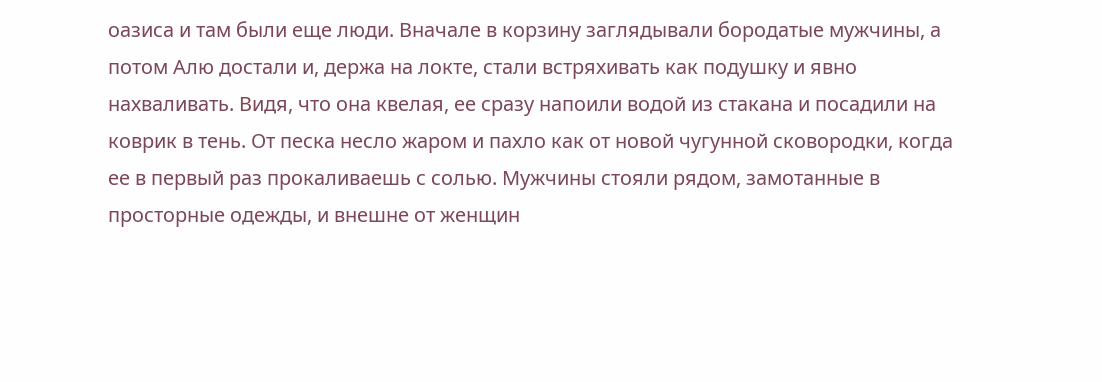оазиса и там были еще люди. Вначале в корзину заглядывали бородатые мужчины, а потом Алю достали и, держа на локте, стали встряхивать как подушку и явно нахваливать. Видя, что она квелая, ее сразу напоили водой из стакана и посадили на коврик в тень. От песка несло жаром и пахло как от новой чугунной сковородки, когда ее в первый раз прокаливаешь с солью. Мужчины стояли рядом, замотанные в просторные одежды, и внешне от женщин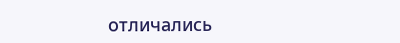отличались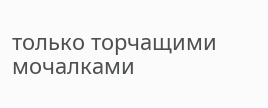только торчащими мочалками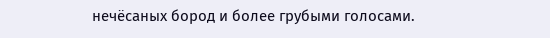нечёсаных бород и более грубыми голосами.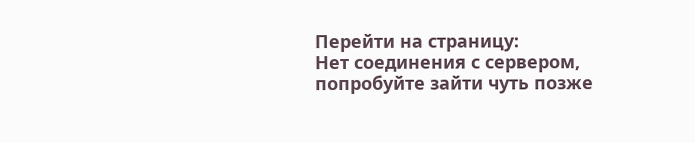Перейти на страницу:
Нет соединения с сервером, попробуйте зайти чуть позже